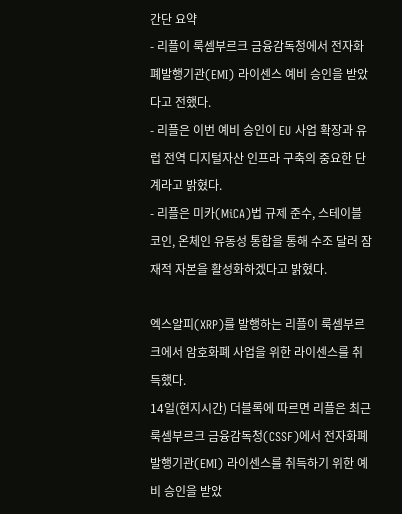간단 요약
- 리플이 룩셈부르크 금융감독청에서 전자화폐발행기관(EMI) 라이센스 예비 승인을 받았다고 전했다.
- 리플은 이번 예비 승인이 EU 사업 확장과 유럽 전역 디지털자산 인프라 구축의 중요한 단계라고 밝혔다.
- 리플은 미카(MiCA)법 규제 준수, 스테이블코인, 온체인 유동성 통합을 통해 수조 달러 잠재적 자본을 활성화하겠다고 밝혔다.

엑스알피(XRP)를 발행하는 리플이 룩셈부르크에서 암호화폐 사업을 위한 라이센스를 취득했다.
14일(현지시간) 더블록에 따르면 리플은 최근 룩셈부르크 금융감독청(CSSF)에서 전자화폐발행기관(EMI) 라이센스를 취득하기 위한 예비 승인을 받았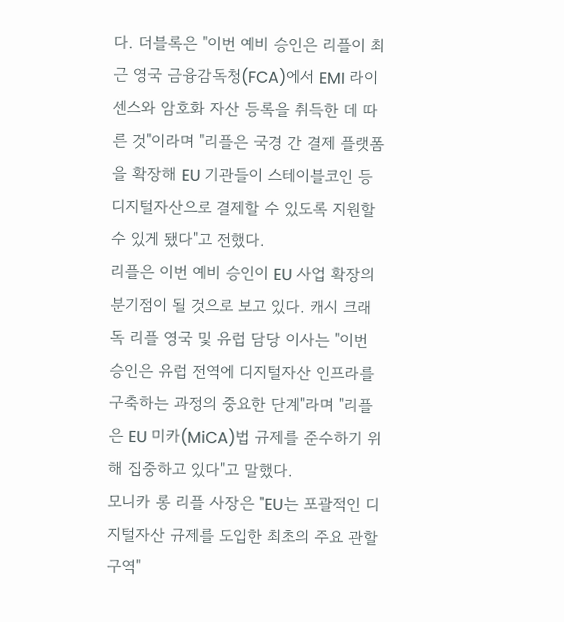다. 더블록은 "이번 예비 승인은 리플이 최근 영국 금융감독청(FCA)에서 EMI 라이센스와 암호화 자산 등록을 취득한 데 따른 것"이라며 "리플은 국경 간 결제 플랫폼을 확장해 EU 기관들이 스테이블코인 등 디지털자산으로 결제할 수 있도록 지원할 수 있게 됐다"고 전했다.
리플은 이번 예비 승인이 EU 사업 확장의 분기점이 될 것으로 보고 있다. 캐시 크래독 리플 영국 및 유럽 담당 이사는 "이번 승인은 유럽 전역에 디지털자산 인프라를 구축하는 과정의 중요한 단계"라며 "리플은 EU 미카(MiCA)법 규제를 준수하기 위해 집중하고 있다"고 말했다.
모니카 롱 리플 사장은 "EU는 포괄적인 디지털자산 규제를 도입한 최초의 주요 관할 구역"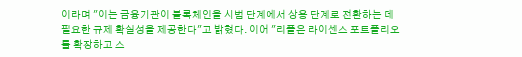이라며 "이는 금융기관이 블록체인을 시범 단계에서 상용 단계로 전환하는 데 필요한 규제 확실성을 제공한다"고 밝혔다. 이어 "리플은 라이센스 포트폴리오를 확장하고 스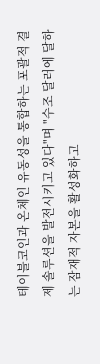테이블코인과 온체인 유동성을 통합하는 포괄적 결제 솔루션을 발전시키고 있다"며 "수조 달러에 달하는 잠재적 자본을 활성화하고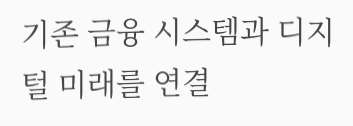기존 금융 시스템과 디지털 미래를 연결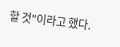할 것"이라고 했다.